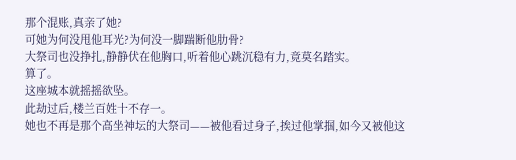那个混账,真亲了她?
可她为何没甩他耳光?为何没一脚踹断他肋骨?
大祭司也没挣扎,静静伏在他胸口,听着他心跳沉稳有力,竟莫名踏实。
算了。
这座城本就摇摇欲坠。
此劫过后,楼兰百姓十不存一。
她也不再是那个高坐神坛的大祭司——被他看过身子,挨过他掌掴,如今又被他这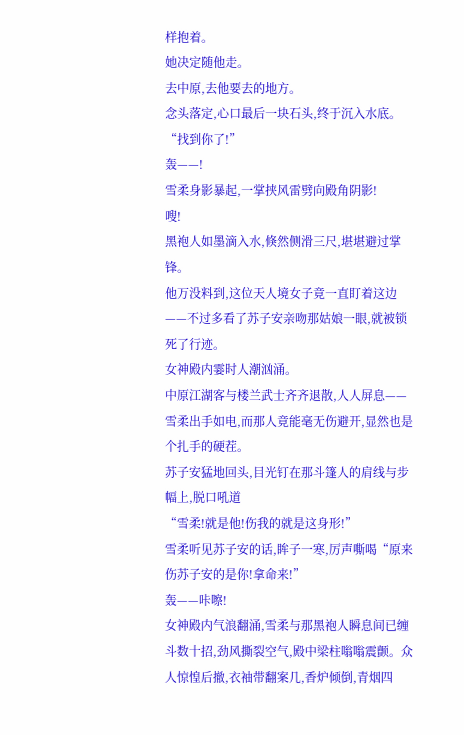样抱着。
她决定随他走。
去中原,去他要去的地方。
念头落定,心口最后一块石头,终于沉入水底。
“找到你了!”
轰——!
雪柔身影暴起,一掌挟风雷劈向殿角阴影!
嗖!
黑袍人如墨滴入水,倏然侧滑三尺,堪堪避过掌锋。
他万没料到,这位天人境女子竟一直盯着这边——不过多看了苏子安亲吻那姑娘一眼,就被锁死了行迹。
女神殿内霎时人潮汹涌。
中原江湖客与楼兰武士齐齐退散,人人屏息——雪柔出手如电,而那人竟能毫无伤避开,显然也是个扎手的硬茬。
苏子安猛地回头,目光钉在那斗篷人的肩线与步幅上,脱口吼道
“雪柔!就是他!伤我的就是这身形!”
雪柔听见苏子安的话,眸子一寒,厉声嘶喝“原来伤苏子安的是你!拿命来!”
轰——咔嚓!
女神殿内气浪翻涌,雪柔与那黑袍人瞬息间已缠斗数十招,劲风撕裂空气,殿中梁柱嗡嗡震颤。众人惊惶后撤,衣袖带翻案几,香炉倾倒,青烟四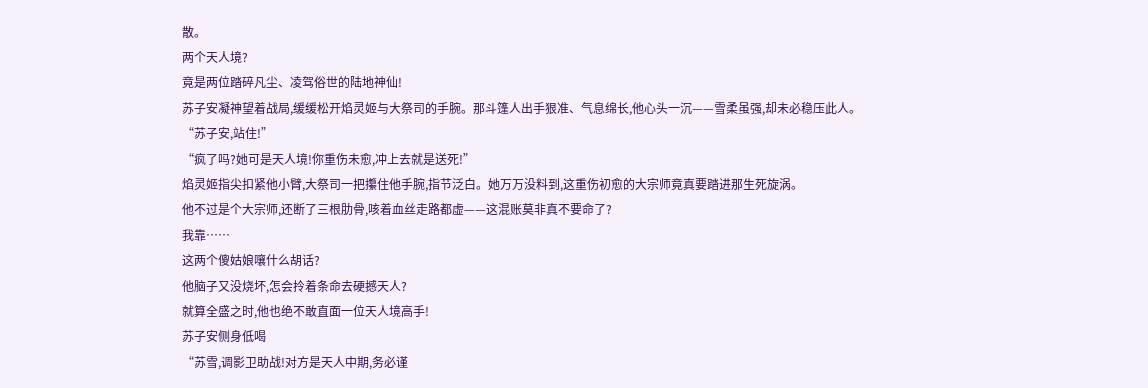散。
两个天人境?
竟是两位踏碎凡尘、凌驾俗世的陆地神仙!
苏子安凝神望着战局,缓缓松开焰灵姬与大祭司的手腕。那斗篷人出手狠准、气息绵长,他心头一沉——雪柔虽强,却未必稳压此人。
“苏子安,站住!”
“疯了吗?她可是天人境!你重伤未愈,冲上去就是送死!”
焰灵姬指尖扣紧他小臂,大祭司一把攥住他手腕,指节泛白。她万万没料到,这重伤初愈的大宗师竟真要踏进那生死旋涡。
他不过是个大宗师,还断了三根肋骨,咳着血丝走路都虚——这混账莫非真不要命了?
我靠……
这两个傻姑娘嚷什么胡话?
他脑子又没烧坏,怎会拎着条命去硬撼天人?
就算全盛之时,他也绝不敢直面一位天人境高手!
苏子安侧身低喝
“苏雪,调影卫助战!对方是天人中期,务必谨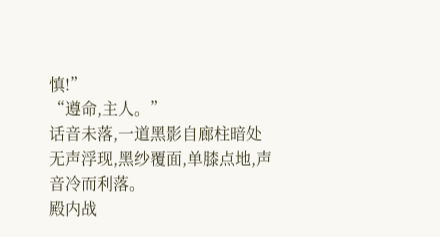慎!”
“遵命,主人。”
话音未落,一道黑影自廊柱暗处无声浮现,黑纱覆面,单膝点地,声音冷而利落。
殿内战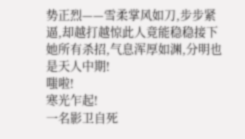势正烈——雪柔掌风如刀,步步紧逼,却越打越惊此人竟能稳稳接下她所有杀招,气息浑厚如渊,分明也是天人中期!
嗤啦!
寒光乍起!
一名影卫自死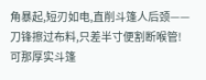角暴起,短刃如电,直削斗篷人后颈——刀锋擦过布料,只差半寸便割断喉管!可那厚实斗篷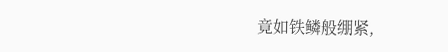竟如铁鳞般绷紧,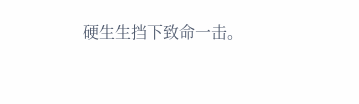硬生生挡下致命一击。